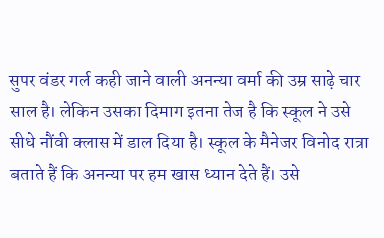सुपर वंडर गर्ल कही जाने वाली अनन्या वर्मा की उम्र साढ़े चार साल है। लेकिन उसका दिमाग इतना तेज है कि स्कूल ने उसे सीधे नौंवी क्लास में डाल दिया है। स्कूल के मैनेजर विनोद रात्रा बताते हैं कि अनन्या पर हम खास ध्यान देते हैं। उसे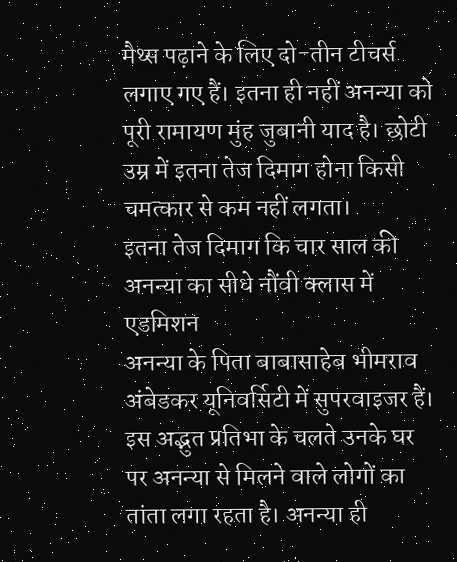मैथ्स पढ़ाने के लिए दो-तीन टीचर्स लगाए गए हैं। इतना ही नहीं अनन्या को पूरी रामायण मुंह जुबानी याद है। छोटी उम्र में इतना तेज दिमाग होना किसी चमत्कार से कम नहीं लगता।
इतना तेज दिमाग कि चार साल की अनन्या का सीधे नौंवी क्लास में एडमिशन
अनन्या के पिता बाबासाहेब भीमराव अंबेडकर यूनिवर्सिटी में सुपरवाइजर हैं। इस अद्भुत प्रतिभा के चलते उनके घर पर अनन्या से मिलने वाले लोगों का तांता लगा रहता है। अनन्या ही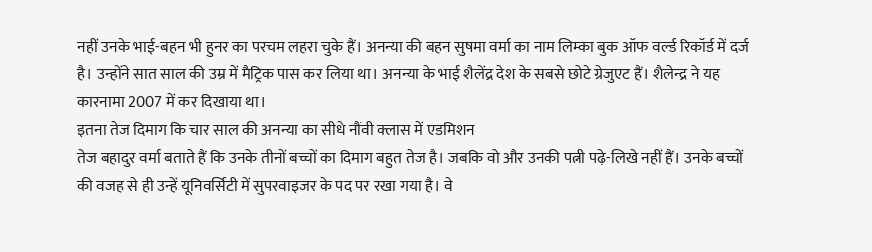नहीं उनके भाई-बहन भी हुनर का परचम लहरा चुके हैं। अनन्या की बहन सुषमा वर्मा का नाम लिम्का बुक ऑफ वर्ल्ड रिकॉर्ड में दर्ज है। उन्होंने सात साल की उम्र में मैट्रिक पास कर लिया था। अनन्या के भाई शैलेंद्र देश के सबसे छोटे ग्रेजुएट हैं। शैलेन्द्र ने यह कारनामा 2007 में कर दिखाया था।
इतना तेज दिमाग कि चार साल की अनन्या का सीधे नौंवी क्लास में एडमिशन
तेज बहादुर वर्मा बताते हैं कि उनके तीनों बच्चों का दिमाग बहुत तेज है। जबकि वो और उनकी पत्नी पढ़े-लिखे नहीं हैं। उनके बच्चों की वजह से ही उन्हें यूनिवर्सिटी में सुपरवाइजर के पद पर रखा गया है। वे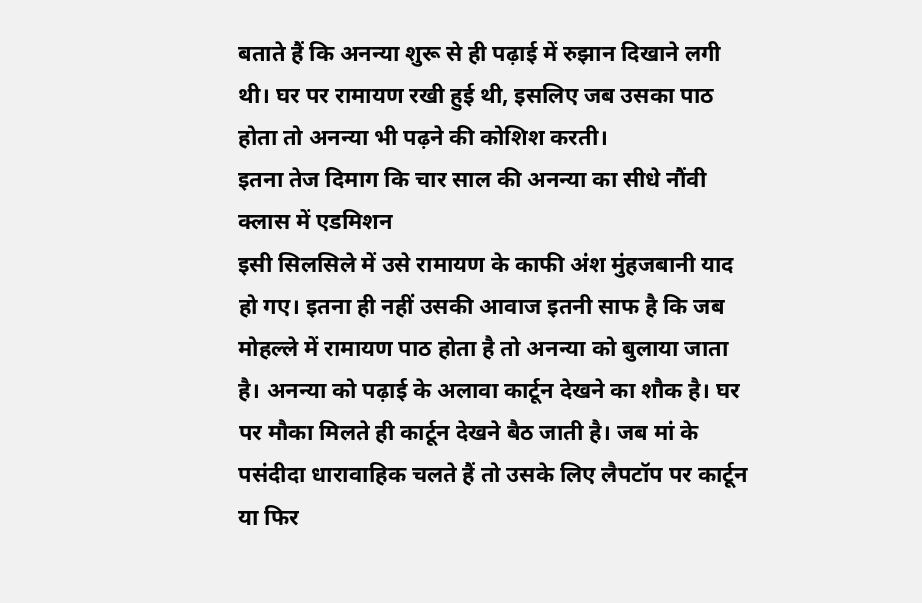बताते हैं कि अनन्या शुरू से ही पढ़ाई में रुझान दिखाने लगी थी। घर पर रामायण रखी हुई थी, इसलिए जब उसका पाठ होता तो अनन्या भी पढ़ने की कोशिश करती।
इतना तेज दिमाग कि चार साल की अनन्या का सीधे नौंवी क्लास में एडमिशन
इसी सिलसिले में उसे रामायण के काफी अंश मुंहजबानी याद हो गए। इतना ही नहीं उसकी आवाज इतनी साफ है कि जब मोहल्ले में रामायण पाठ होता है तो अनन्या को बुलाया जाता है। अनन्या को पढ़ाई के अलावा कार्टून देखने का शौक है। घर पर मौका मिलते ही कार्टून देखने बैठ जाती है। जब मां के पसंदीदा धारावाहिक चलते हैं तो उसके लिए लैपटॉप पर कार्टून या फिर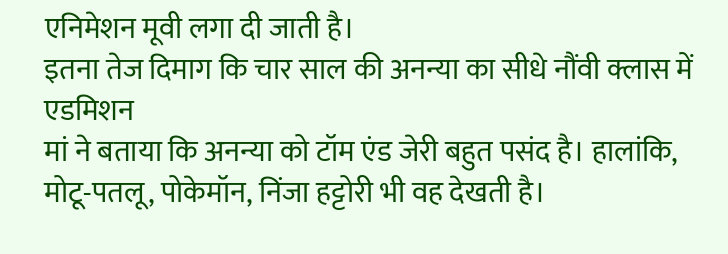एनिमेशन मूवी लगा दी जाती है।
इतना तेज दिमाग कि चार साल की अनन्या का सीधे नौंवी क्लास में एडमिशन
मां ने बताया कि अनन्या को टॉम एंड जेरी बहुत पसंद है। हालांकि, मोटू-पतलू, पोकेमॉन, निंजा हट्टोरी भी वह देखती है।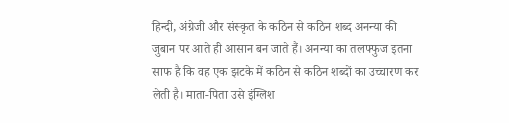हिन्दी, अंग्रेजी और संस्कृत के कठिन से कठिन शब्द अनन्या की जुबान पर आते ही आसान बन जाते हैं। अनन्या का तलफ्फुज इतना साफ है कि वह एक झटके में कठिन से कठिन शब्दों का उच्चारण कर लेती है। माता-पिता उसे इंग्लिश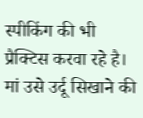स्पीकिंग की भी प्रैक्टिस करवा रहे है। मां उसे उर्दू सिखाने की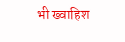भी ख्वाहिश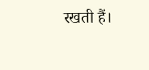रखती हैं।